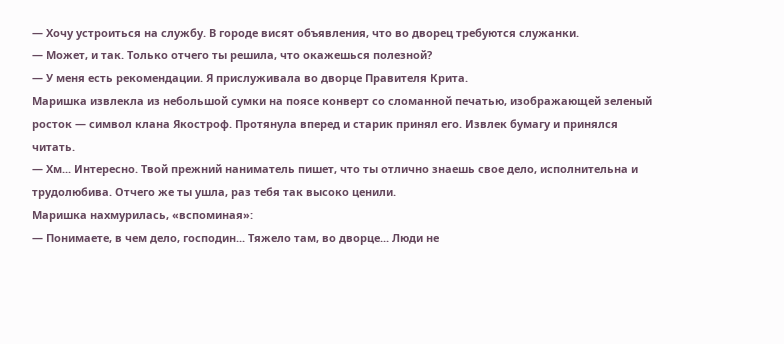— Хочу устроиться на службу. В городе висят объявления, что во дворец требуются служанки.
— Может, и так. Только отчего ты решила, что окажешься полезной?
— У меня есть рекомендации. Я прислуживала во дворце Правителя Крита.
Маришка извлекла из небольшой сумки на поясе конверт со сломанной печатью, изображающей зеленый росток — символ клана Якостроф. Протянула вперед и старик принял его. Извлек бумагу и принялся читать.
— Хм... Интересно. Твой прежний наниматель пишет, что ты отлично знаешь свое дело, исполнительна и трудолюбива. Отчего же ты ушла, раз тебя так высоко ценили.
Маришка нахмурилась, «вспоминая»:
— Понимаете, в чем дело, господин... Тяжело там, во дворце... Люди не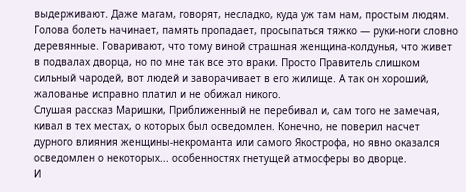выдерживают. Даже магам, говорят, несладко, куда уж там нам, простым людям. Голова болеть начинает, память пропадает, просыпаться тяжко — руки-ноги словно деревянные. Говаривают, что тому виной страшная женщина-колдунья, что живет в подвалах дворца, но по мне так все это враки. Просто Правитель слишком сильный чародей, вот людей и заворачивает в его жилище. А так он хороший, жалованье исправно платил и не обижал никого.
Слушая рассказ Маришки, Приближенный не перебивал и, сам того не замечая, кивал в тех местах, о которых был осведомлен. Конечно, не поверил насчет дурного влияния женщины-некроманта или самого Якострофа, но явно оказался осведомлен о некоторых... особенностях гнетущей атмосферы во дворце.
И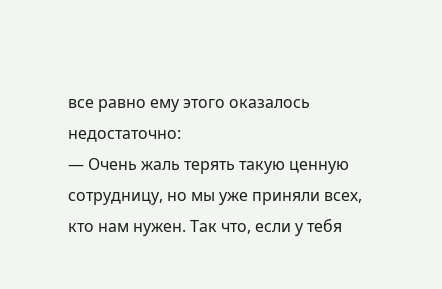все равно ему этого оказалось недостаточно:
— Очень жаль терять такую ценную сотрудницу, но мы уже приняли всех, кто нам нужен. Так что, если у тебя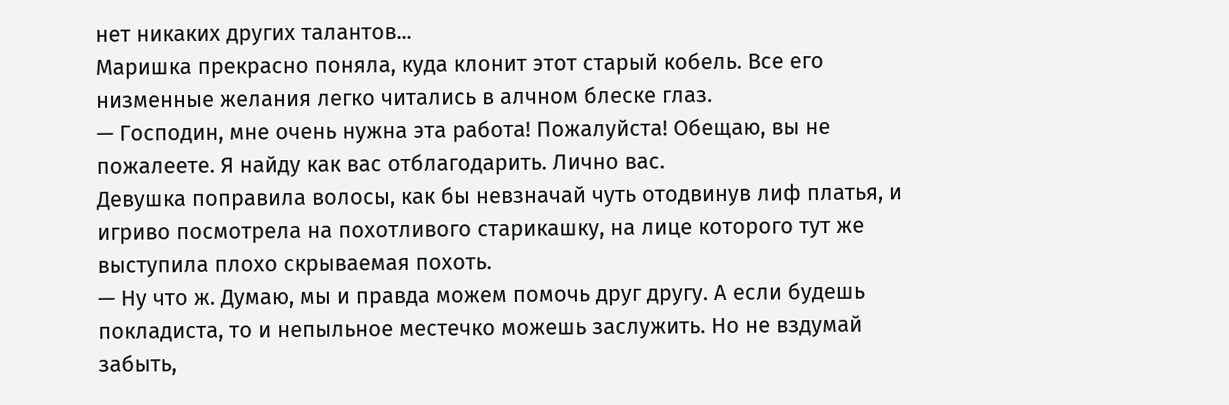нет никаких других талантов...
Маришка прекрасно поняла, куда клонит этот старый кобель. Все его низменные желания легко читались в алчном блеске глаз.
— Господин, мне очень нужна эта работа! Пожалуйста! Обещаю, вы не пожалеете. Я найду как вас отблагодарить. Лично вас.
Девушка поправила волосы, как бы невзначай чуть отодвинув лиф платья, и игриво посмотрела на похотливого старикашку, на лице которого тут же выступила плохо скрываемая похоть.
— Ну что ж. Думаю, мы и правда можем помочь друг другу. А если будешь покладиста, то и непыльное местечко можешь заслужить. Но не вздумай забыть,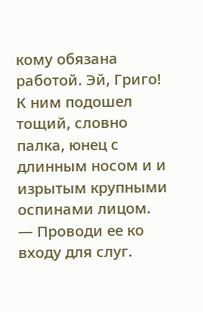кому обязана работой. Эй, Григо!
К ним подошел тощий, словно палка, юнец с длинным носом и и изрытым крупными оспинами лицом.
— Проводи ее ко входу для слуг.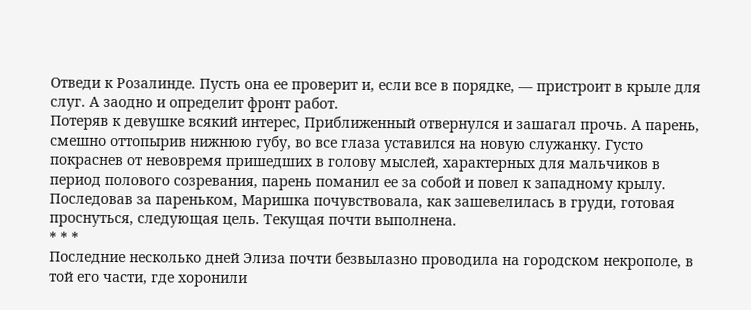Отведи к Розалинде. Пусть она ее проверит и, если все в порядке, — пристроит в крыле для слуг. А заодно и определит фронт работ.
Потеряв к девушке всякий интерес, Приближенный отвернулся и зашагал прочь. А парень, смешно оттопырив нижнюю губу, во все глаза уставился на новую служанку. Густо покраснев от невовремя пришедших в голову мыслей, характерных для мальчиков в период полового созревания, парень поманил ее за собой и повел к западному крылу.
Последовав за пареньком, Маришка почувствовала, как зашевелилась в груди, готовая проснуться, следующая цель. Текущая почти выполнена.
* * *
Последние несколько дней Элиза почти безвылазно проводила на городском некрополе, в той его части, где хоронили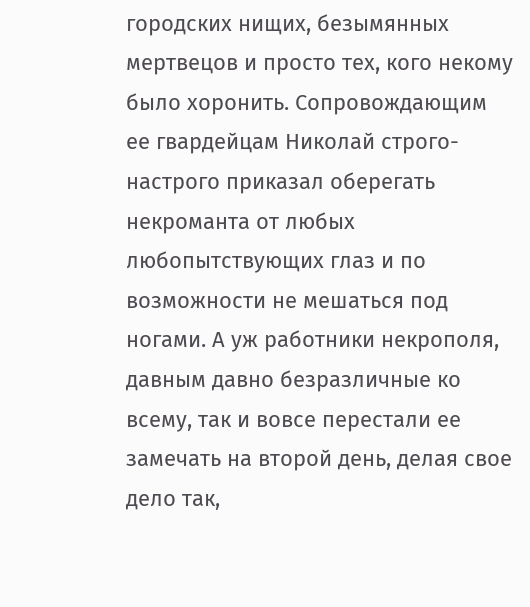городских нищих, безымянных мертвецов и просто тех, кого некому было хоронить. Сопровождающим ее гвардейцам Николай строго-настрого приказал оберегать некроманта от любых любопытствующих глаз и по возможности не мешаться под ногами. А уж работники некрополя, давным давно безразличные ко всему, так и вовсе перестали ее замечать на второй день, делая свое дело так,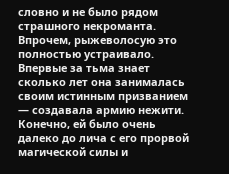словно и не было рядом страшного некроманта.
Впрочем, рыжеволосую это полностью устраивало. Впервые за тьма знает сколько лет она занималась своим истинным призванием — создавала армию нежити.
Конечно, ей было очень далеко до лича с его прорвой магической силы и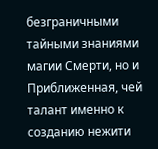безграничными тайными знаниями магии Смерти, но и Приближенная, чей талант именно к созданию нежити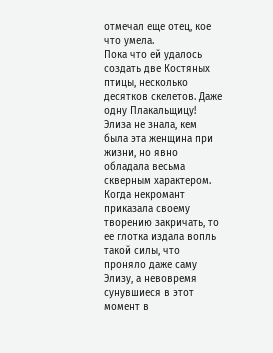отмечал еще отец, кое что умела.
Пока что ей удалось создать две Костяных птицы, несколько десятков скелетов. Даже одну Плакальщицу! Элиза не знала, кем была эта женщина при жизни, но явно обладала весьма скверным характером. Когда некромант приказала своему творению закричать, то ее глотка издала вопль такой силы, что проняло даже саму Элизу, а невовремя сунувшиеся в этот момент в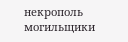некрополь могильщики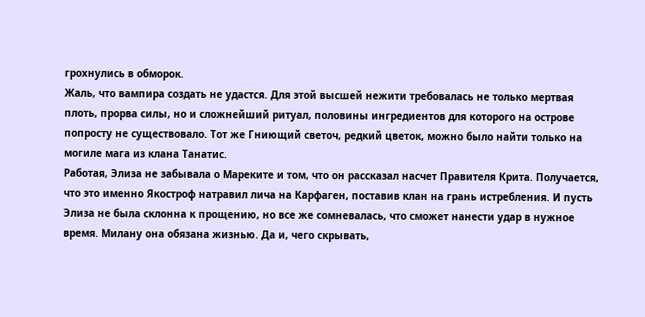грохнулись в обморок.
Жаль, что вампира создать не удастся. Для этой высшей нежити требовалась не только мертвая плоть, прорва силы, но и сложнейший ритуал, половины ингредиентов для которого на острове попросту не существовало. Тот же Гниющий светоч, редкий цветок, можно было найти только на могиле мага из клана Танатис.
Работая, Элиза не забывала о Мареките и том, что он рассказал насчет Правителя Крита. Получается, что это именно Якостроф натравил лича на Карфаген, поставив клан на грань истребления. И пусть Элиза не была склонна к прощению, но все же сомневалась, что сможет нанести удар в нужное время. Милану она обязана жизнью. Да и, чего скрывать,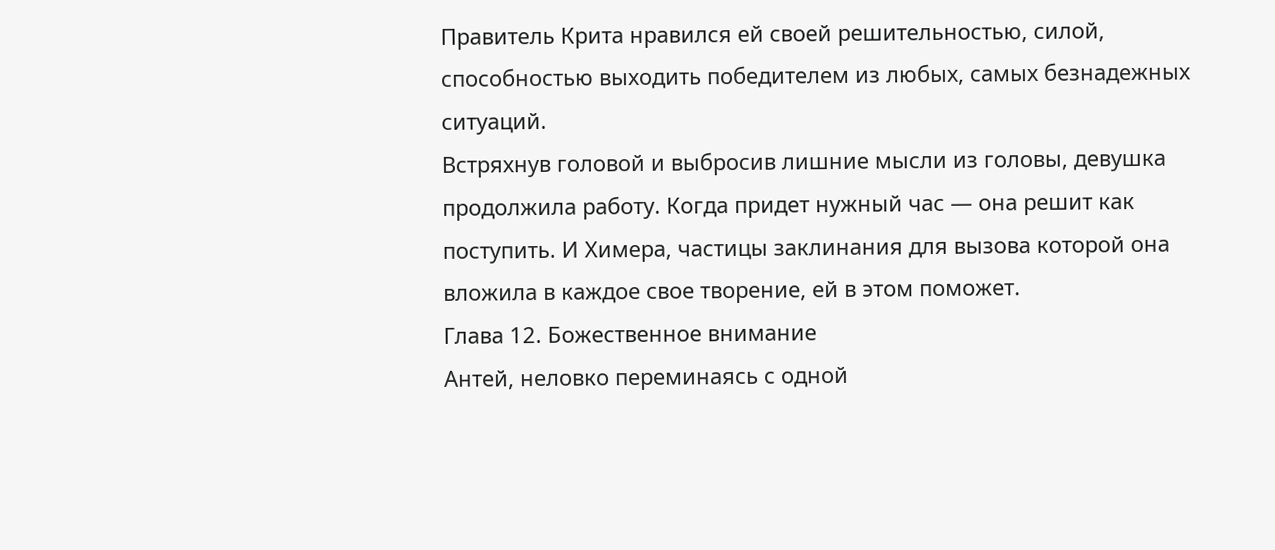Правитель Крита нравился ей своей решительностью, силой, способностью выходить победителем из любых, самых безнадежных ситуаций.
Встряхнув головой и выбросив лишние мысли из головы, девушка продолжила работу. Когда придет нужный час — она решит как поступить. И Химера, частицы заклинания для вызова которой она вложила в каждое свое творение, ей в этом поможет.
Глава 12. Божественное внимание
Антей, неловко переминаясь с одной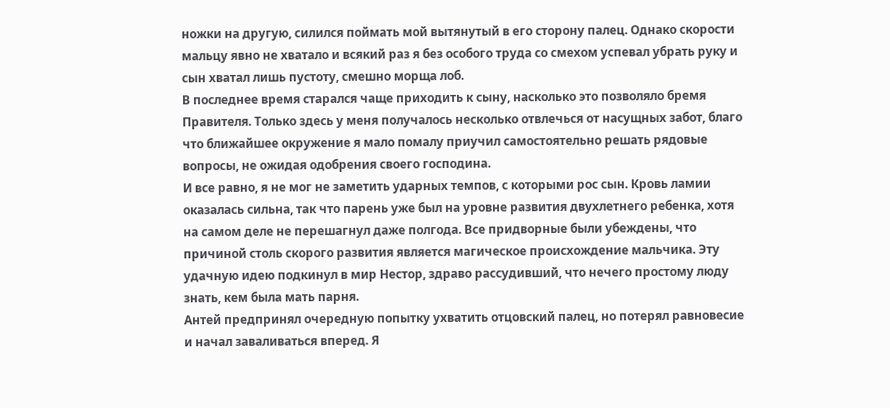ножки на другую, силился поймать мой вытянутый в его сторону палец. Однако скорости мальцу явно не хватало и всякий раз я без особого труда со смехом успевал убрать руку и сын хватал лишь пустоту, смешно морща лоб.
В последнее время старался чаще приходить к сыну, насколько это позволяло бремя Правителя. Только здесь у меня получалось несколько отвлечься от насущных забот, благо что ближайшее окружение я мало помалу приучил самостоятельно решать рядовые вопросы, не ожидая одобрения своего господина.
И все равно, я не мог не заметить ударных темпов, с которыми рос сын. Кровь ламии оказалась сильна, так что парень уже был на уровне развития двухлетнего ребенка, хотя на самом деле не перешагнул даже полгода. Все придворные были убеждены, что причиной столь скорого развития является магическое происхождение мальчика. Эту удачную идею подкинул в мир Нестор, здраво рассудивший, что нечего простому люду знать, кем была мать парня.
Антей предпринял очередную попытку ухватить отцовский палец, но потерял равновесие и начал заваливаться вперед. Я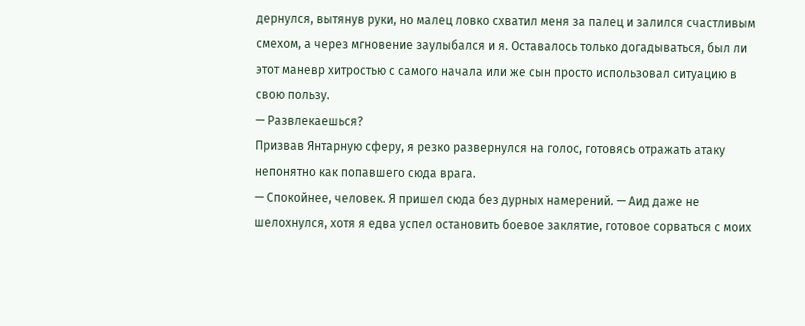дернулся, вытянув руки, но малец ловко схватил меня за палец и залился счастливым смехом, а через мгновение заулыбался и я. Оставалось только догадываться, был ли этот маневр хитростью с самого начала или же сын просто использовал ситуацию в свою пользу.
— Развлекаешься?
Призвав Янтарную сферу, я резко развернулся на голос, готовясь отражать атаку непонятно как попавшего сюда врага.
— Спокойнее, человек. Я пришел сюда без дурных намерений. — Аид даже не шелохнулся, хотя я едва успел остановить боевое заклятие, готовое сорваться с моих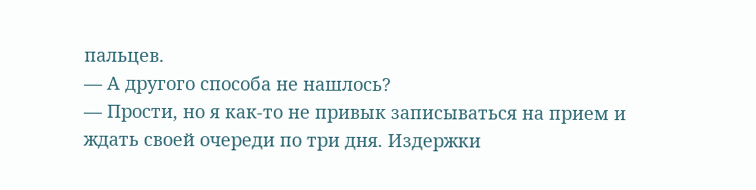пальцев.
— А другого способа не нашлось?
— Прости, но я как-то не привык записываться на прием и ждать своей очереди по три дня. Издержки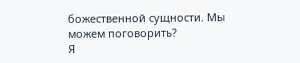божественной сущности. Мы можем поговорить?
Я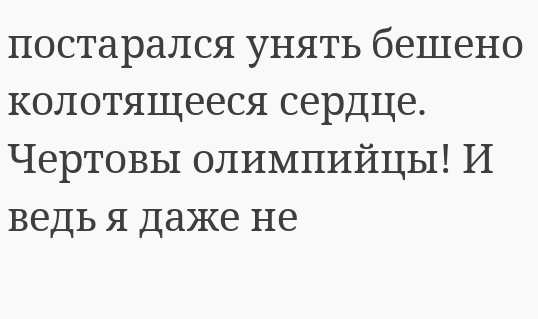постарался унять бешено колотящееся сердце. Чертовы олимпийцы! И ведь я даже не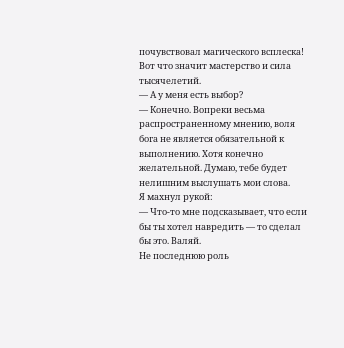почувствовал магического всплеска! Вот что значит мастерство и сила тысячелетий.
— А у меня есть выбор?
— Конечно. Вопреки весьма распространенному мнению, воля бога не является обязательной к выполнению. Хотя конечно желательной. Думаю, тебе будет нелишним выслушать мои слова.
Я махнул рукой:
— Что-то мне подсказывает, что если бы ты хотел навредить — то сделал бы это. Валяй.
Не последнюю роль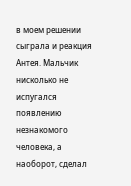в моем решении сыграла и реакция Антея. Мальчик нисколько не испугался появлению незнакомого человека, а наоборот, сделал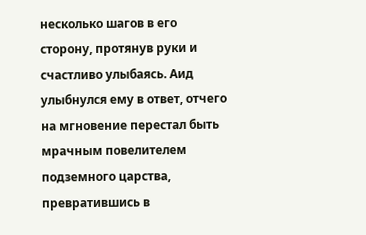несколько шагов в его сторону, протянув руки и счастливо улыбаясь. Аид улыбнулся ему в ответ, отчего на мгновение перестал быть мрачным повелителем подземного царства, превратившись в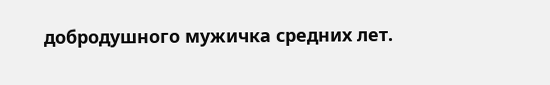добродушного мужичка средних лет.